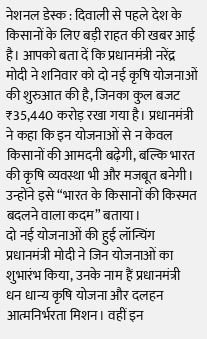नेशनल डेस्क : दिवाली से पहले देश के किसानों के लिए बड़ी राहत की खबर आई है। आपको बता दें कि प्रधानमंत्री नरेंद्र मोदी ने शनिवार को दो नई कृषि योजनाओं की शुरुआत की है, जिनका कुल बजट ₹35,440 करोड़ रखा गया है। प्रधानमंत्री ने कहा कि इन योजनाओं से न केवल किसानों की आमदनी बढ़ेगी, बल्कि भारत की कृषि व्यवस्था भी और मजबूत बनेगी। उन्होंने इसे “भारत के किसानों की किस्मत बदलने वाला कदम” बताया।
दो नई योजनाओं की हुई लॉन्चिंग
प्रधानमंत्री मोदी ने जिन योजनाओं का शुभारंभ किया, उनके नाम हैं प्रधानमंत्री धन धान्य कृषि योजना और दलहन आत्मनिर्भरता मिशन। वहीं इन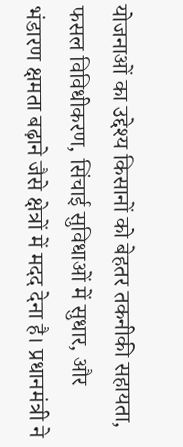योजनाओं का उद्देश्य किसानों को बेहतर तकनीकी सहायता, फसल विविधीकरण, सिंचाई सुविधाओं में सुधार, और भंडारण क्षमता बढ़ाने जैसे क्षेत्रों में मदद देना है। प्रधानमंत्री ने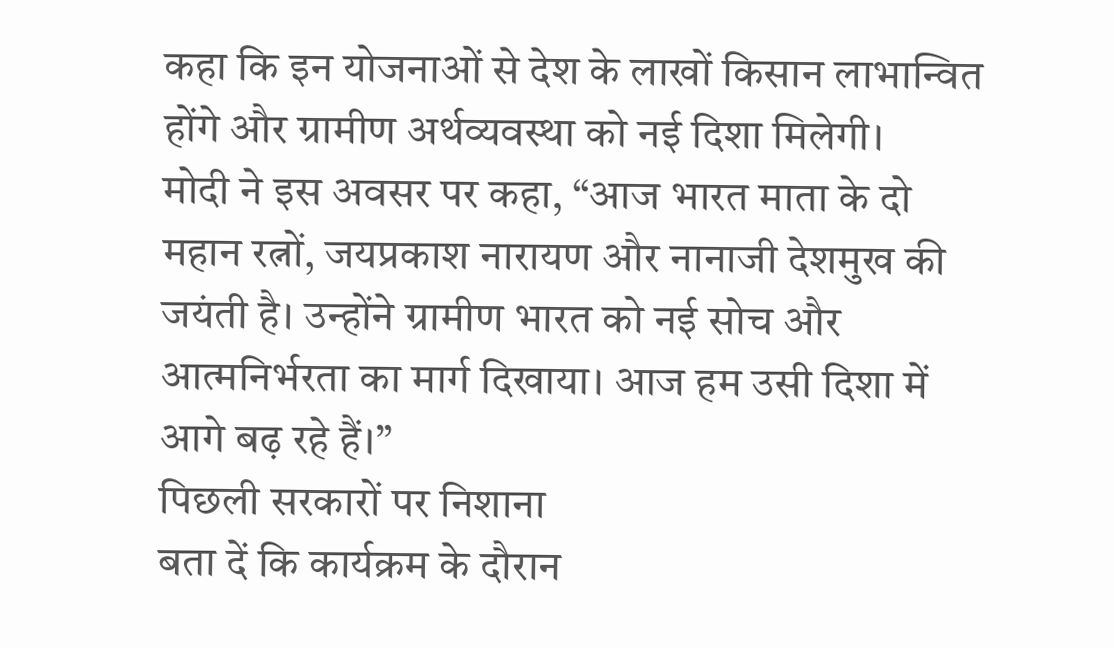कहा कि इन योजनाओं से देश के लाखों किसान लाभान्वित होंगे और ग्रामीण अर्थव्यवस्था को नई दिशा मिलेगी।
मोदी ने इस अवसर पर कहा, “आज भारत माता के दो महान रत्नों, जयप्रकाश नारायण और नानाजी देशमुख की जयंती है। उन्होंने ग्रामीण भारत को नई सोच और आत्मनिर्भरता का मार्ग दिखाया। आज हम उसी दिशा में आगे बढ़ रहे हैं।”
पिछली सरकारों पर निशाना
बता दें कि कार्यक्रम के दौरान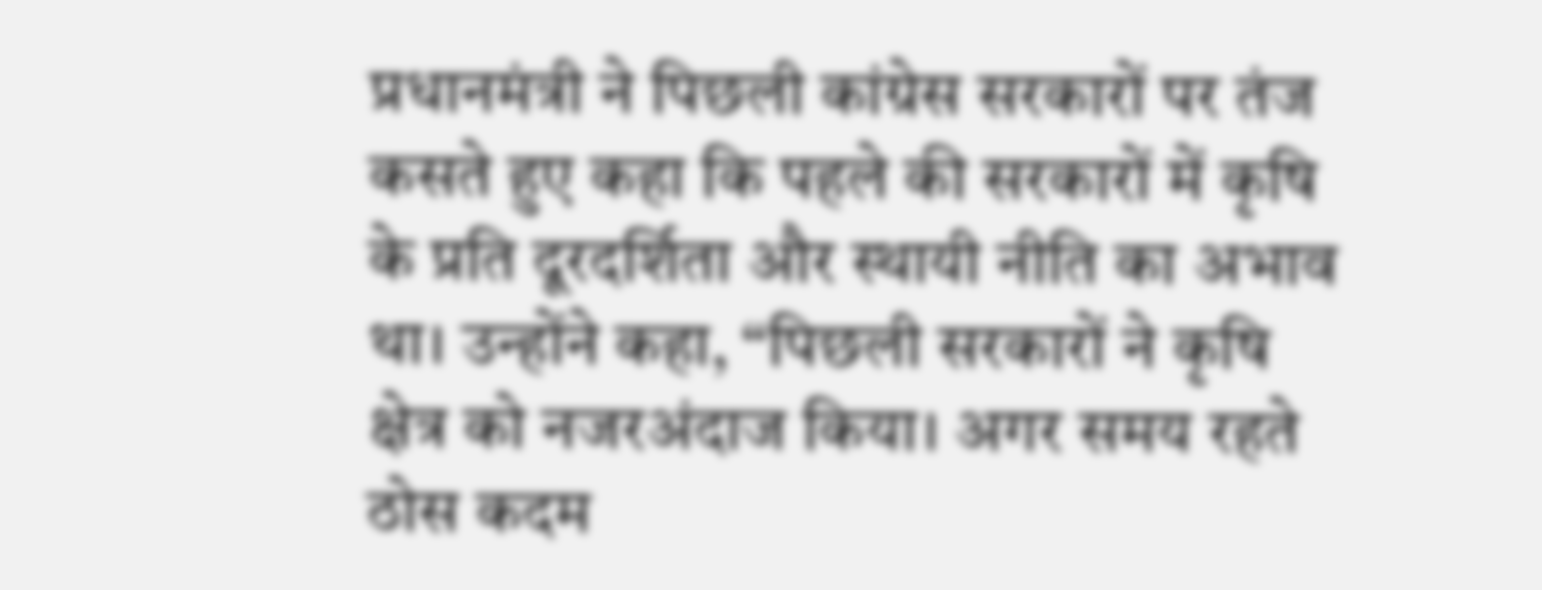प्रधानमंत्री ने पिछली कांग्रेस सरकारों पर तंज कसते हुए कहा कि पहले की सरकारों में कृषि के प्रति दूरदर्शिता और स्थायी नीति का अभाव था। उन्होंने कहा, “पिछली सरकारों ने कृषि क्षेत्र को नजरअंदाज किया। अगर समय रहते ठोस कदम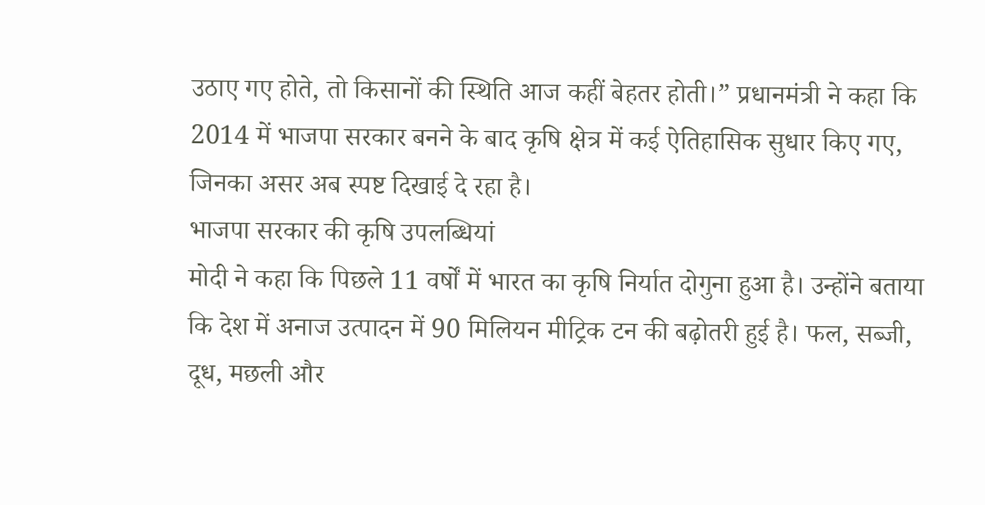उठाए गए होते, तो किसानों की स्थिति आज कहीं बेहतर होती।” प्रधानमंत्री ने कहा कि 2014 में भाजपा सरकार बनने के बाद कृषि क्षेत्र में कई ऐतिहासिक सुधार किए गए, जिनका असर अब स्पष्ट दिखाई दे रहा है।
भाजपा सरकार की कृषि उपलब्धियां
मोदी ने कहा कि पिछले 11 वर्षों में भारत का कृषि निर्यात दोगुना हुआ है। उन्होंने बताया कि देश में अनाज उत्पादन में 90 मिलियन मीट्रिक टन की बढ़ोतरी हुई है। फल, सब्जी, दूध, मछली और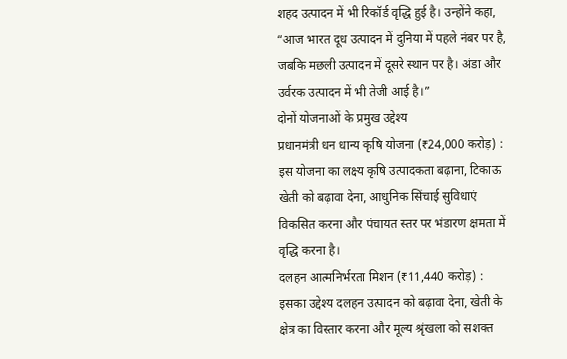शहद उत्पादन में भी रिकॉर्ड वृद्धि हुई है। उन्होंने कहा, “आज भारत दूध उत्पादन में दुनिया में पहले नंबर पर है, जबकि मछली उत्पादन में दूसरे स्थान पर है। अंडा और उर्वरक उत्पादन में भी तेजी आई है।”
दोनों योजनाओं के प्रमुख उद्देश्य
प्रधानमंत्री धन धान्य कृषि योजना (₹24,000 करोड़) : इस योजना का लक्ष्य कृषि उत्पादकता बढ़ाना, टिकाऊ खेती को बढ़ावा देना, आधुनिक सिंचाई सुविधाएं विकसित करना और पंचायत स्तर पर भंडारण क्षमता में वृद्धि करना है।
दलहन आत्मनिर्भरता मिशन (₹11,440 करोड़) : इसका उद्देश्य दलहन उत्पादन को बढ़ावा देना, खेती के क्षेत्र का विस्तार करना और मूल्य श्रृंखला को सशक्त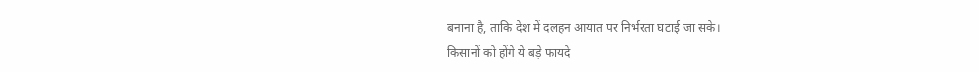बनाना है, ताकि देश में दलहन आयात पर निर्भरता घटाई जा सके।
किसानों को होंगे ये बड़े फायदे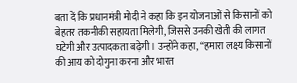बता दें कि प्रधानमंत्री मोदी ने कहा कि इन योजनाओं से किसानों को बेहतर तकनीकी सहायता मिलेगी, जिससे उनकी खेती की लागत घटेगी और उत्पादकता बढ़ेगी। उन्होंने कहा, “हमारा लक्ष्य किसानों की आय को दोगुना करना और भारत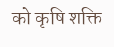को कृषि शक्ति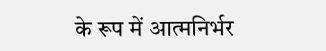के रूप में आत्मनिर्भर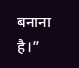बनाना है।”